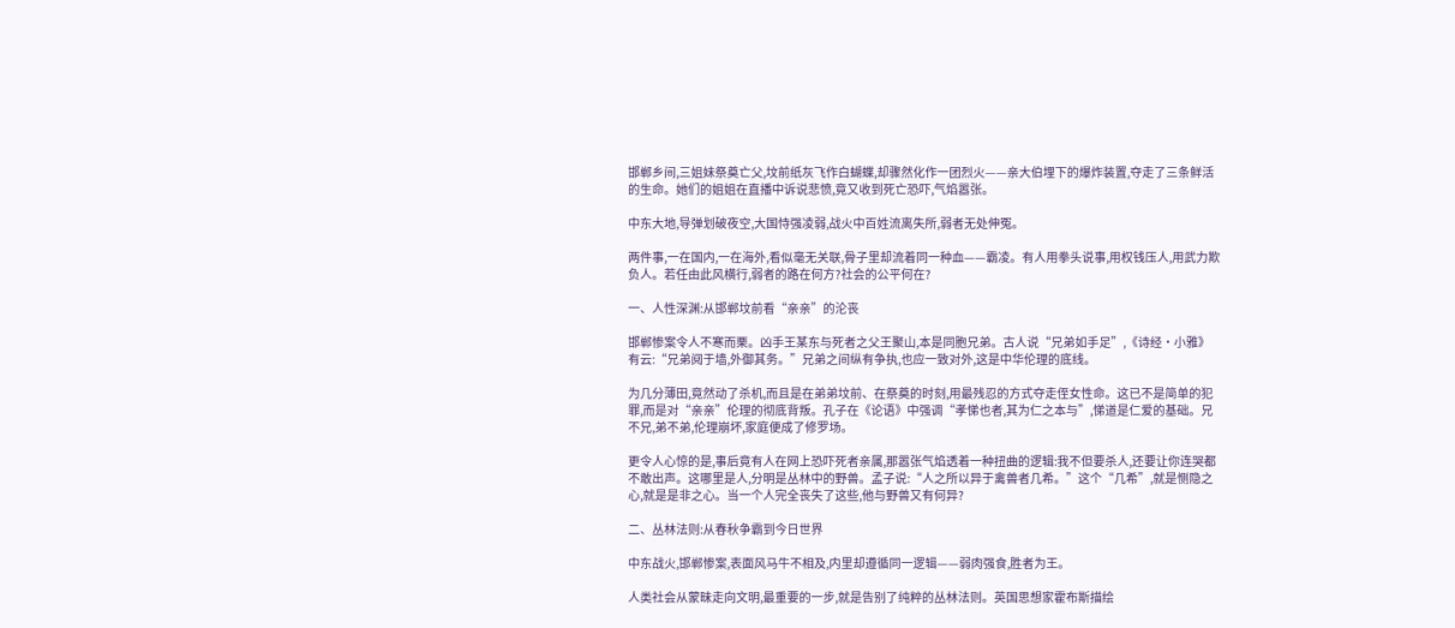邯郸乡间,三姐妹祭奠亡父,坟前纸灰飞作白蝴蝶,却骤然化作一团烈火——亲大伯埋下的爆炸装置,夺走了三条鲜活的生命。她们的姐姐在直播中诉说悲愤,竟又收到死亡恐吓,气焰嚣张。

中东大地,导弹划破夜空,大国恃强凌弱,战火中百姓流离失所,弱者无处伸冤。

两件事,一在国内,一在海外,看似毫无关联,骨子里却流着同一种血——霸凌。有人用拳头说事,用权钱压人,用武力欺负人。若任由此风横行,弱者的路在何方?社会的公平何在?

一、人性深渊:从邯郸坟前看“亲亲”的沦丧

邯郸惨案令人不寒而栗。凶手王某东与死者之父王聚山,本是同胞兄弟。古人说“兄弟如手足”,《诗经·小雅》有云:“兄弟阋于墙,外御其务。”兄弟之间纵有争执,也应一致对外,这是中华伦理的底线。

为几分薄田,竟然动了杀机,而且是在弟弟坟前、在祭奠的时刻,用最残忍的方式夺走侄女性命。这已不是简单的犯罪,而是对“亲亲”伦理的彻底背叛。孔子在《论语》中强调“孝悌也者,其为仁之本与”,悌道是仁爱的基础。兄不兄,弟不弟,伦理崩坏,家庭便成了修罗场。

更令人心惊的是,事后竟有人在网上恐吓死者亲属,那嚣张气焰透着一种扭曲的逻辑:我不但要杀人,还要让你连哭都不敢出声。这哪里是人,分明是丛林中的野兽。孟子说:“人之所以异于禽兽者几希。”这个“几希”,就是恻隐之心,就是是非之心。当一个人完全丧失了这些,他与野兽又有何异?

二、丛林法则:从春秋争霸到今日世界

中东战火,邯郸惨案,表面风马牛不相及,内里却遵循同一逻辑——弱肉强食,胜者为王。

人类社会从蒙昧走向文明,最重要的一步,就是告别了纯粹的丛林法则。英国思想家霍布斯描绘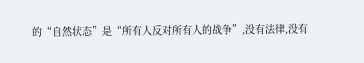的“自然状态”是“所有人反对所有人的战争”,没有法律,没有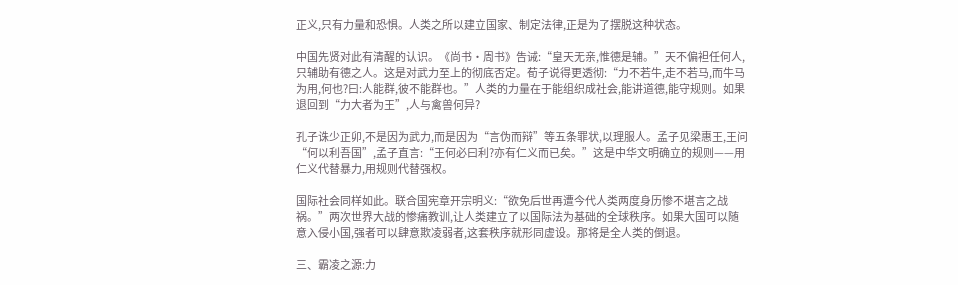正义,只有力量和恐惧。人类之所以建立国家、制定法律,正是为了摆脱这种状态。

中国先贤对此有清醒的认识。《尚书·周书》告诫:“皇天无亲,惟德是辅。”天不偏袒任何人,只辅助有德之人。这是对武力至上的彻底否定。荀子说得更透彻:“力不若牛,走不若马,而牛马为用,何也?曰:人能群,彼不能群也。”人类的力量在于能组织成社会,能讲道德,能守规则。如果退回到“力大者为王”,人与禽兽何异?

孔子诛少正卯,不是因为武力,而是因为“言伪而辩”等五条罪状,以理服人。孟子见梁惠王,王问“何以利吾国”,孟子直言:“王何必曰利?亦有仁义而已矣。”这是中华文明确立的规则——用仁义代替暴力,用规则代替强权。

国际社会同样如此。联合国宪章开宗明义:“欲免后世再遭今代人类两度身历惨不堪言之战祸。”两次世界大战的惨痛教训,让人类建立了以国际法为基础的全球秩序。如果大国可以随意入侵小国,强者可以肆意欺凌弱者,这套秩序就形同虚设。那将是全人类的倒退。

三、霸凌之源:力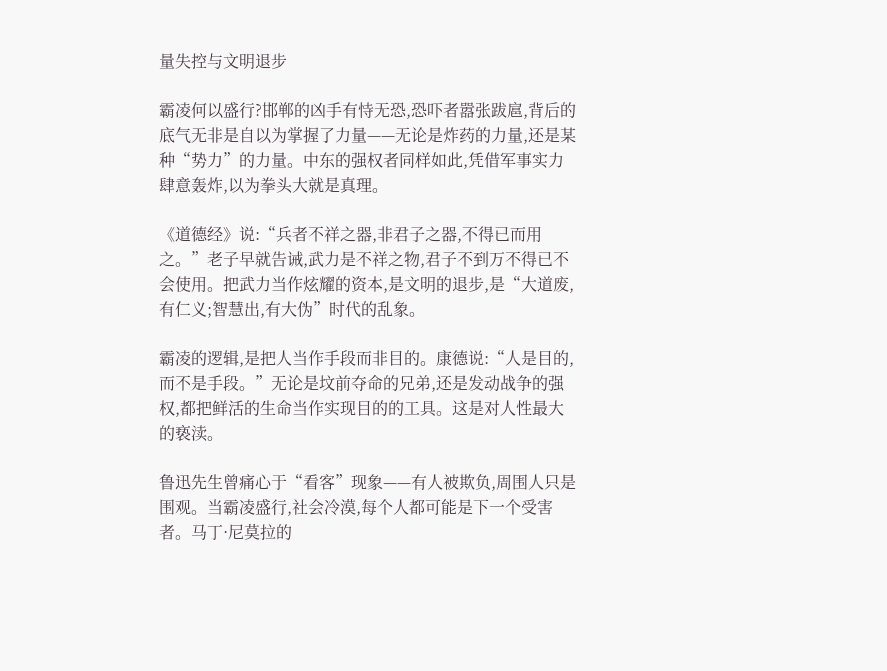量失控与文明退步

霸凌何以盛行?邯郸的凶手有恃无恐,恐吓者嚣张跋扈,背后的底气无非是自以为掌握了力量——无论是炸药的力量,还是某种“势力”的力量。中东的强权者同样如此,凭借军事实力肆意轰炸,以为拳头大就是真理。

《道德经》说:“兵者不祥之器,非君子之器,不得已而用之。”老子早就告诫,武力是不祥之物,君子不到万不得已不会使用。把武力当作炫耀的资本,是文明的退步,是“大道废,有仁义;智慧出,有大伪”时代的乱象。

霸凌的逻辑,是把人当作手段而非目的。康德说:“人是目的,而不是手段。”无论是坟前夺命的兄弟,还是发动战争的强权,都把鲜活的生命当作实现目的的工具。这是对人性最大的亵渎。

鲁迅先生曾痛心于“看客”现象——有人被欺负,周围人只是围观。当霸凌盛行,社会冷漠,每个人都可能是下一个受害者。马丁·尼莫拉的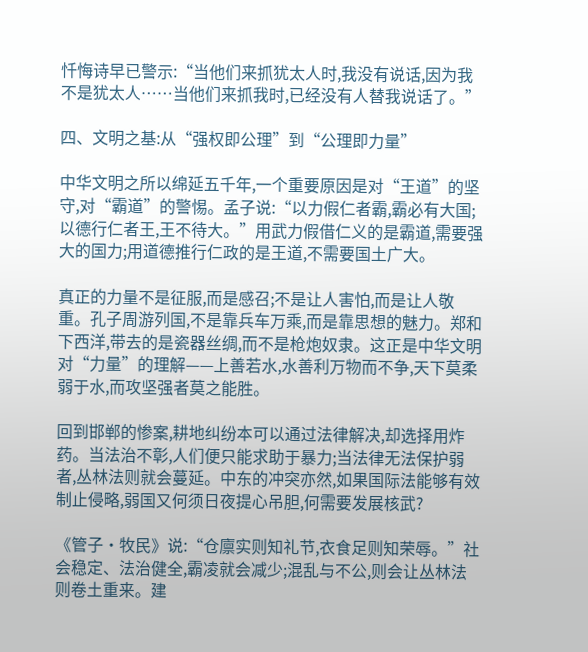忏悔诗早已警示:“当他们来抓犹太人时,我没有说话,因为我不是犹太人……当他们来抓我时,已经没有人替我说话了。”

四、文明之基:从“强权即公理”到“公理即力量”

中华文明之所以绵延五千年,一个重要原因是对“王道”的坚守,对“霸道”的警惕。孟子说:“以力假仁者霸,霸必有大国;以德行仁者王,王不待大。”用武力假借仁义的是霸道,需要强大的国力;用道德推行仁政的是王道,不需要国土广大。

真正的力量不是征服,而是感召;不是让人害怕,而是让人敬重。孔子周游列国,不是靠兵车万乘,而是靠思想的魅力。郑和下西洋,带去的是瓷器丝绸,而不是枪炮奴隶。这正是中华文明对“力量”的理解——上善若水,水善利万物而不争,天下莫柔弱于水,而攻坚强者莫之能胜。

回到邯郸的惨案,耕地纠纷本可以通过法律解决,却选择用炸药。当法治不彰,人们便只能求助于暴力;当法律无法保护弱者,丛林法则就会蔓延。中东的冲突亦然,如果国际法能够有效制止侵略,弱国又何须日夜提心吊胆,何需要发展核武?

《管子·牧民》说:“仓廪实则知礼节,衣食足则知荣辱。”社会稳定、法治健全,霸凌就会减少;混乱与不公,则会让丛林法则卷土重来。建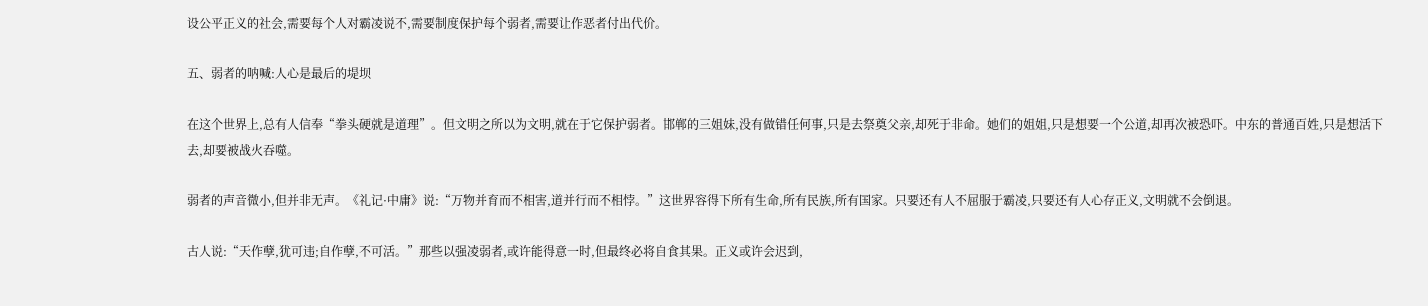设公平正义的社会,需要每个人对霸凌说不,需要制度保护每个弱者,需要让作恶者付出代价。

五、弱者的呐喊:人心是最后的堤坝

在这个世界上,总有人信奉“拳头硬就是道理”。但文明之所以为文明,就在于它保护弱者。邯郸的三姐妹,没有做错任何事,只是去祭奠父亲,却死于非命。她们的姐姐,只是想要一个公道,却再次被恐吓。中东的普通百姓,只是想活下去,却要被战火吞噬。

弱者的声音微小,但并非无声。《礼记·中庸》说:“万物并育而不相害,道并行而不相悖。”这世界容得下所有生命,所有民族,所有国家。只要还有人不屈服于霸凌,只要还有人心存正义,文明就不会倒退。

古人说:“天作孽,犹可违;自作孽,不可活。”那些以强凌弱者,或许能得意一时,但最终必将自食其果。正义或许会迟到,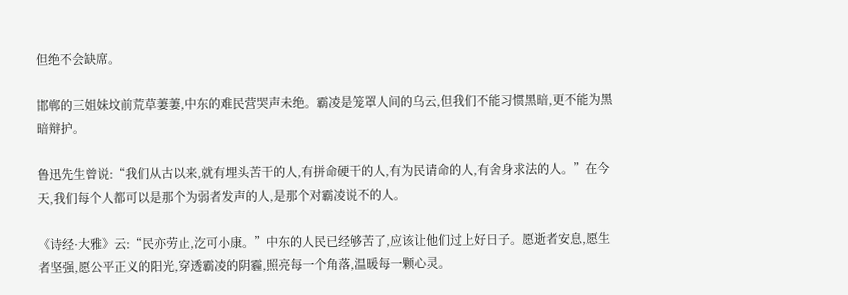但绝不会缺席。

邯郸的三姐妹坟前荒草萋萋,中东的难民营哭声未绝。霸凌是笼罩人间的乌云,但我们不能习惯黑暗,更不能为黑暗辩护。

鲁迅先生曾说:“我们从古以来,就有埋头苦干的人,有拼命硬干的人,有为民请命的人,有舍身求法的人。”在今天,我们每个人都可以是那个为弱者发声的人,是那个对霸凌说不的人。

《诗经·大雅》云:“民亦劳止,汔可小康。”中东的人民已经够苦了,应该让他们过上好日子。愿逝者安息,愿生者坚强,愿公平正义的阳光,穿透霸凌的阴霾,照亮每一个角落,温暖每一颗心灵。